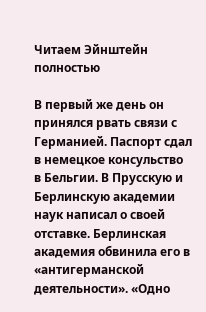Читаем Эйнштейн полностью

В первый же день он принялся рвать связи с Германией. Паспорт сдал в немецкое консульство в Бельгии. В Прусскую и Берлинскую академии наук написал о своей отставке. Берлинская академия обвинила его в «антигерманской деятельности». «Одно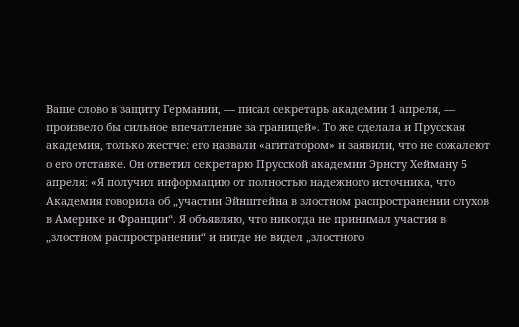Ваше слово в защиту Германии, — писал секретарь академии 1 апреля, — произвело бы сильное впечатление за границей». То же сделала и Прусская академия, только жестче: его назвали «агитатором» и заявили, что не сожалеют о его отставке. Он ответил секретарю Прусской академии Эрнсту Хейману 5 апреля: «Я получил информацию от полностью надежного источника, что Академия говорила об „участии Эйнштейна в злостном распространении слухов в Америке и Франции“. Я объявляю, что никогда не принимал участия в „злостном распространении“ и нигде не видел „злостного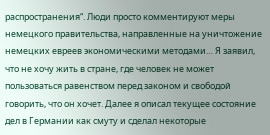распространения“. Люди просто комментируют меры немецкого правительства, направленные на уничтожение немецких евреев экономическими методами… Я заявил, что не хочу жить в стране, где человек не может пользоваться равенством перед законом и свободой говорить, что он хочет. Далее я описал текущее состояние дел в Германии как смуту и сделал некоторые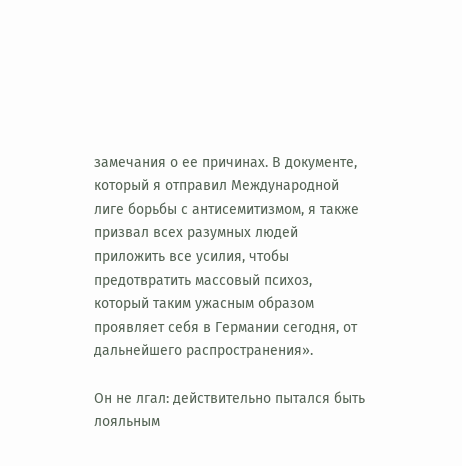замечания о ее причинах. В документе, который я отправил Международной лиге борьбы с антисемитизмом, я также призвал всех разумных людей приложить все усилия, чтобы предотвратить массовый психоз, который таким ужасным образом проявляет себя в Германии сегодня, от дальнейшего распространения».

Он не лгал: действительно пытался быть лояльным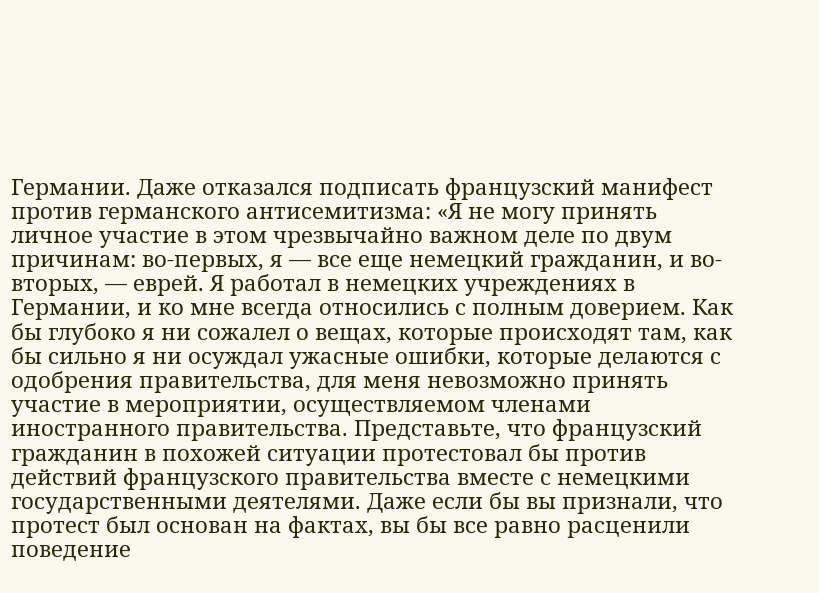Германии. Даже отказался подписать французский манифест против германского антисемитизма: «Я не могу принять личное участие в этом чрезвычайно важном деле по двум причинам: во-первых, я — все еще немецкий гражданин, и во-вторых, — еврей. Я работал в немецких учреждениях в Германии, и ко мне всегда относились с полным доверием. Как бы глубоко я ни сожалел о вещах, которые происходят там, как бы сильно я ни осуждал ужасные ошибки, которые делаются с одобрения правительства, для меня невозможно принять участие в мероприятии, осуществляемом членами иностранного правительства. Представьте, что французский гражданин в похожей ситуации протестовал бы против действий французского правительства вместе с немецкими государственными деятелями. Даже если бы вы признали, что протест был основан на фактах, вы бы все равно расценили поведение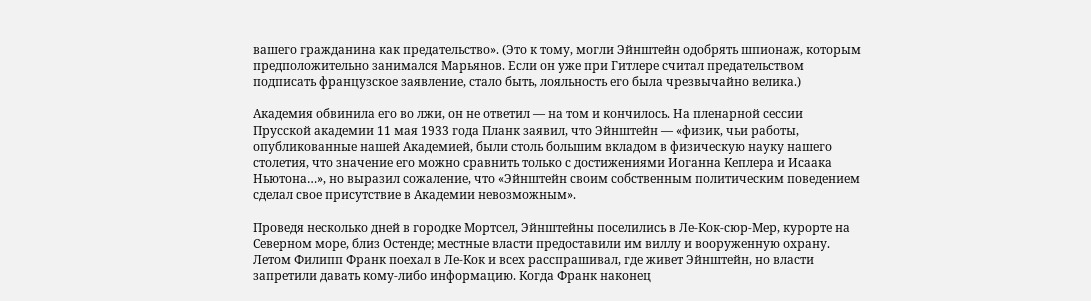вашего гражданина как предательство». (Это к тому, могли Эйнштейн одобрять шпионаж, которым предположительно занимался Марьянов. Если он уже при Гитлере считал предательством подписать французское заявление, стало быть, лояльность его была чрезвычайно велика.)

Академия обвинила его во лжи, он не ответил — на том и кончилось. На пленарной сессии Прусской академии 11 мая 1933 года Планк заявил, что Эйнштейн — «физик, чьи работы, опубликованные нашей Академией, были столь большим вкладом в физическую науку нашего столетия, что значение его можно сравнить только с достижениями Иоганна Кеплера и Исаака Ньютона…», но выразил сожаление, что «Эйнштейн своим собственным политическим поведением сделал свое присутствие в Академии невозможным».

Проведя несколько дней в городке Мортсел, Эйнштейны поселились в Ле-Кок-сюр-Мер, курорте на Северном море, близ Остенде; местные власти предоставили им виллу и вооруженную охрану. Летом Филипп Франк поехал в Ле-Кок и всех расспрашивал, где живет Эйнштейн, но власти запретили давать кому-либо информацию. Когда Франк наконец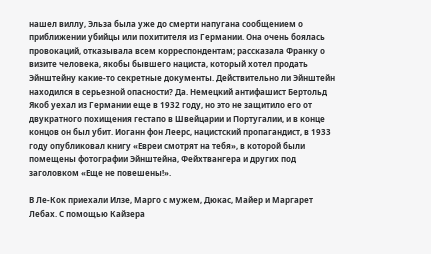нашел виллу, Эльза была уже до смерти напугана сообщением о приближении убийцы или похитителя из Германии. Она очень боялась провокаций, отказывала всем корреспондентам; рассказала Франку о визите человека, якобы бывшего нациста, который хотел продать Эйнштейну какие-то секретные документы. Действительно ли Эйнштейн находился в серьезной опасности? Да. Немецкий антифашист Бертольд Якоб уехал из Германии еще в 1932 году, но это не защитило его от двукратного похищения гестапо в Швейцарии и Португалии, и в конце концов он был убит. Иоганн фон Леерс, нацистский пропагандист, в 1933 году опубликовал книгу «Евреи смотрят на тебя», в которой были помещены фотографии Эйнштейна, Фейхтвангера и других под заголовком «Еще не повешены!».

В Ле-Кок приехали Илзе, Марго с мужем, Дюкас, Майер и Маргарет Лебах. С помощью Кайзера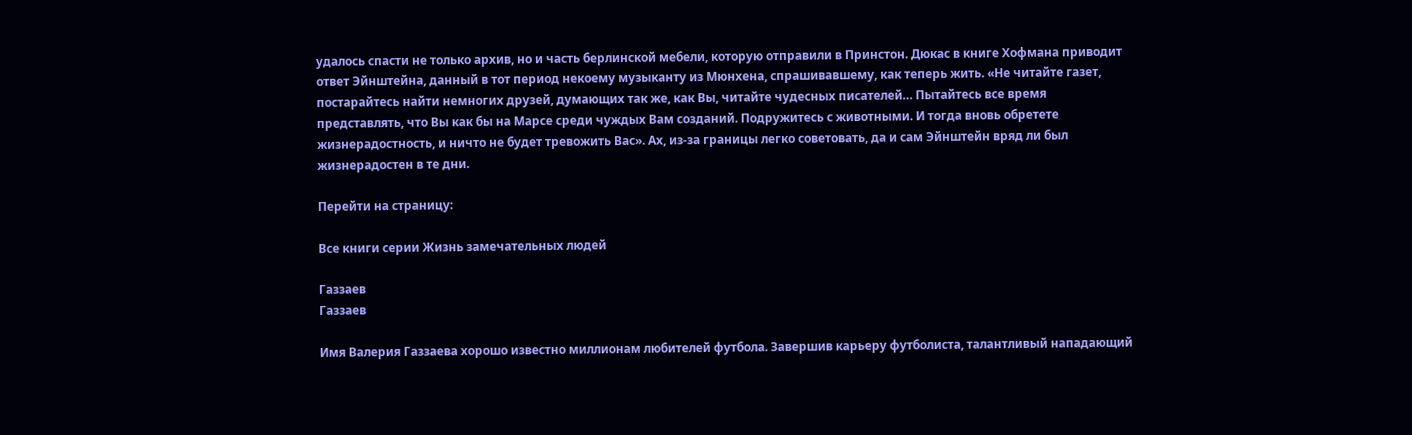удалось спасти не только архив, но и часть берлинской мебели, которую отправили в Принстон. Дюкас в книге Хофмана приводит ответ Эйнштейна, данный в тот период некоему музыканту из Мюнхена, спрашивавшему, как теперь жить. «Не читайте газет, постарайтесь найти немногих друзей, думающих так же, как Вы, читайте чудесных писателей… Пытайтесь все время представлять, что Вы как бы на Марсе среди чуждых Вам созданий. Подружитесь с животными. И тогда вновь обретете жизнерадостность, и ничто не будет тревожить Вас». Ах, из-за границы легко советовать, да и сам Эйнштейн вряд ли был жизнерадостен в те дни.

Перейти на страницу:

Все книги серии Жизнь замечательных людей

Газзаев
Газзаев

Имя Валерия Газзаева хорошо известно миллионам любителей футбола. Завершив карьеру футболиста, талантливый нападающий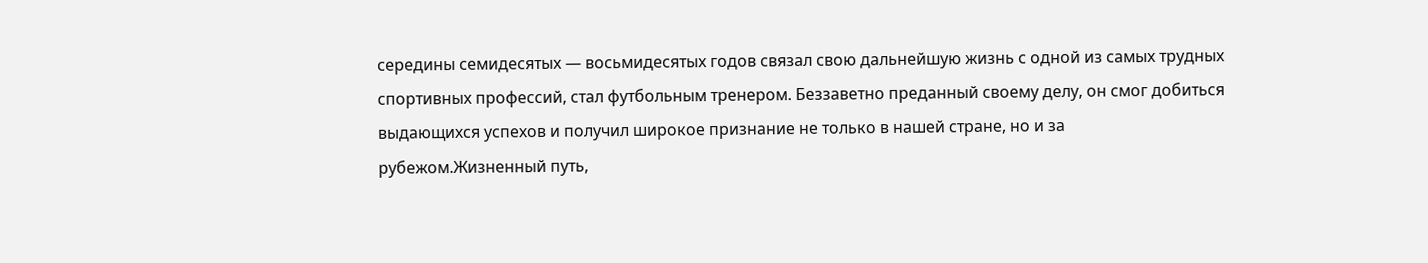середины семидесятых — восьмидесятых годов связал свою дальнейшую жизнь с одной из самых трудных спортивных профессий, стал футбольным тренером. Беззаветно преданный своему делу, он смог добиться выдающихся успехов и получил широкое признание не только в нашей стране, но и за рубежом.Жизненный путь,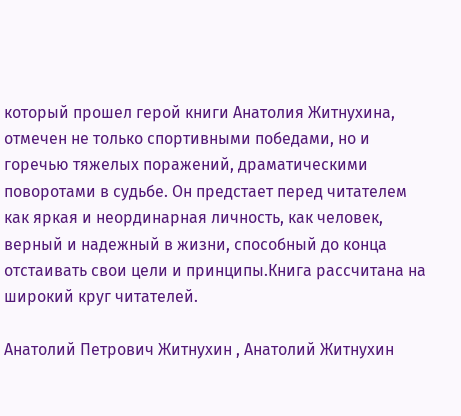который прошел герой книги Анатолия Житнухина, отмечен не только спортивными победами, но и горечью тяжелых поражений, драматическими поворотами в судьбе. Он предстает перед читателем как яркая и неординарная личность, как человек, верный и надежный в жизни, способный до конца отстаивать свои цели и принципы.Книга рассчитана на широкий круг читателей.

Анатолий Петрович Житнухин , Анатолий Житнухин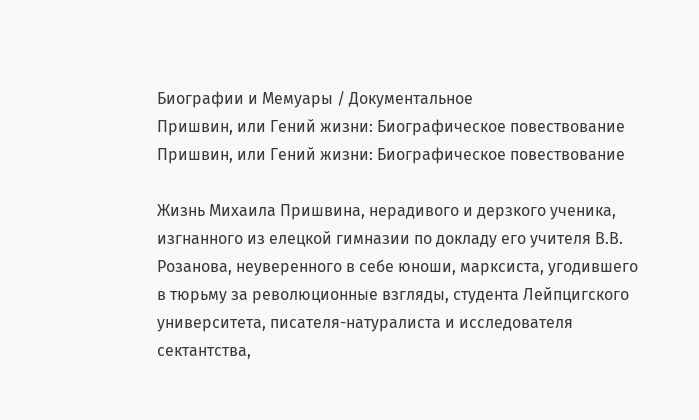Биографии и Мемуары / Документальное
Пришвин, или Гений жизни: Биографическое повествование
Пришвин, или Гений жизни: Биографическое повествование

Жизнь Михаила Пришвина, нерадивого и дерзкого ученика, изгнанного из елецкой гимназии по докладу его учителя В.В. Розанова, неуверенного в себе юноши, марксиста, угодившего в тюрьму за революционные взгляды, студента Лейпцигского университета, писателя-натуралиста и исследователя сектантства,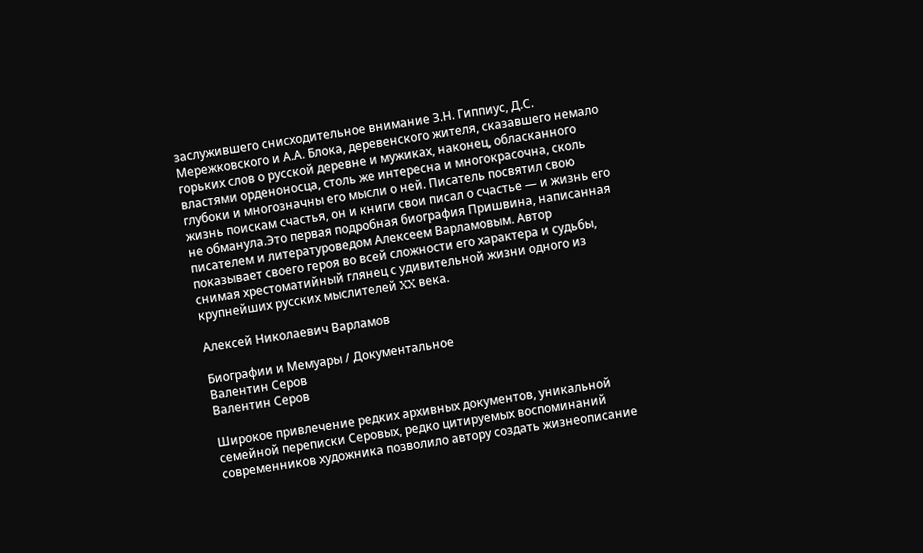заслужившего снисходительное внимание З.Н. Гиппиус, Д.С. Мережковского и А.А. Блока, деревенского жителя, сказавшего немало горьких слов о русской деревне и мужиках, наконец, обласканного властями орденоносца, столь же интересна и многокрасочна, сколь глубоки и многозначны его мысли о ней. Писатель посвятил свою жизнь поискам счастья, он и книги свои писал о счастье — и жизнь его не обманула.Это первая подробная биография Пришвина, написанная писателем и литературоведом Алексеем Варламовым. Автор показывает своего героя во всей сложности его характера и судьбы, снимая хрестоматийный глянец с удивительной жизни одного из крупнейших русских мыслителей XX века.

Алексей Николаевич Варламов

Биографии и Мемуары / Документальное
Валентин Серов
Валентин Серов

Широкое привлечение редких архивных документов, уникальной семейной переписки Серовых, редко цитируемых воспоминаний современников художника позволило автору создать жизнеописание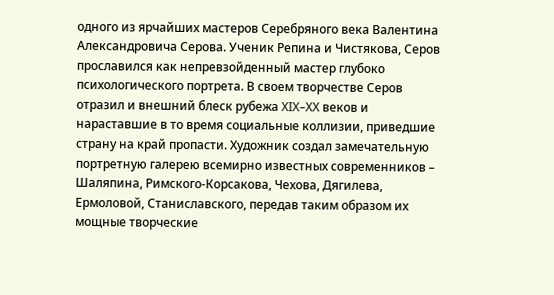одного из ярчайших мастеров Серебряного века Валентина Александровича Серова. Ученик Репина и Чистякова, Серов прославился как непревзойденный мастер глубоко психологического портрета. В своем творчестве Серов отразил и внешний блеск рубежа XIX–XX веков и нараставшие в то время социальные коллизии, приведшие страну на край пропасти. Художник создал замечательную портретную галерею всемирно известных современников – Шаляпина, Римского-Корсакова, Чехова, Дягилева, Ермоловой, Станиславского, передав таким образом их мощные творческие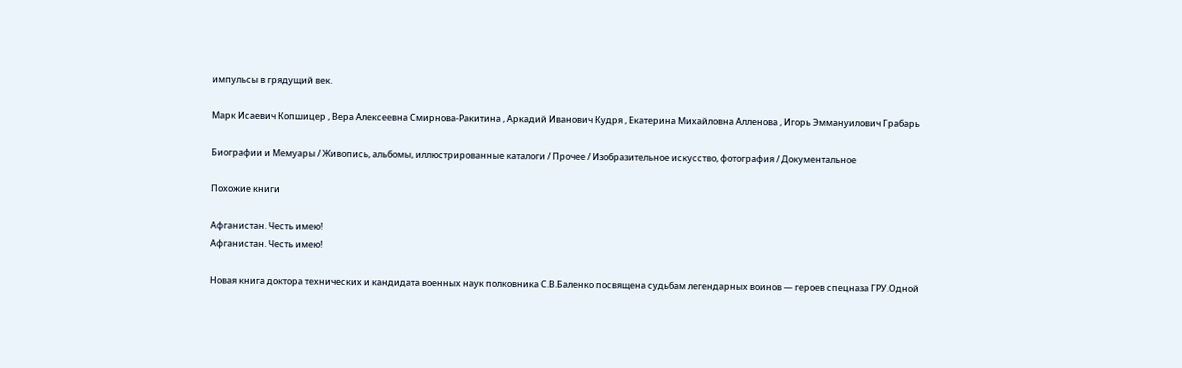импульсы в грядущий век.

Марк Исаевич Копшицер , Вера Алексеевна Смирнова-Ракитина , Аркадий Иванович Кудря , Екатерина Михайловна Алленова , Игорь Эммануилович Грабарь

Биографии и Мемуары / Живопись, альбомы, иллюстрированные каталоги / Прочее / Изобразительное искусство, фотография / Документальное

Похожие книги

Афганистан. Честь имею!
Афганистан. Честь имею!

Новая книга доктора технических и кандидата военных наук полковника С.В.Баленко посвящена судьбам легендарных воинов — героев спецназа ГРУ.Одной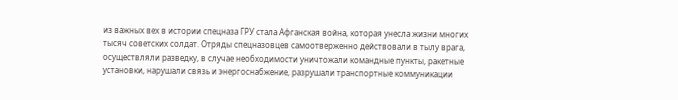из важных вех в истории спецназа ГРУ стала Афганская война, которая унесла жизни многих тысяч советских солдат. Отряды спецназовцев самоотверженно действовали в тылу врага, осуществляли разведку, в случае необходимости уничтожали командные пункты, ракетные установки, нарушали связь и энергоснабжение, разрушали транспортные коммуникации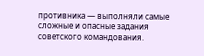противника — выполняли самые сложные и опасные задания советского командования.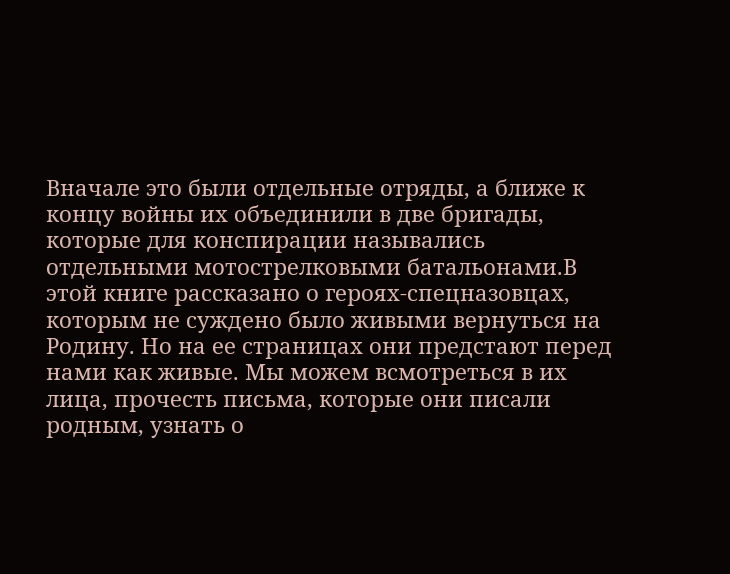Вначале это были отдельные отряды, а ближе к концу войны их объединили в две бригады, которые для конспирации назывались отдельными мотострелковыми батальонами.В этой книге рассказано о героях‑спецназовцах, которым не суждено было живыми вернуться на Родину. Но на ее страницах они предстают перед нами как живые. Мы можем всмотреться в их лица, прочесть письма, которые они писали родным, узнать о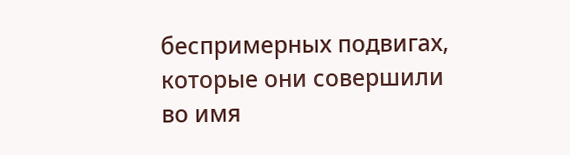беспримерных подвигах, которые они совершили во имя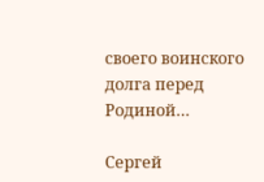своего воинского долга перед Родиной…

Сергей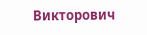Викторович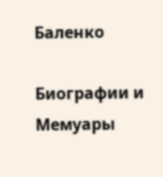Баленко

Биографии и Мемуары